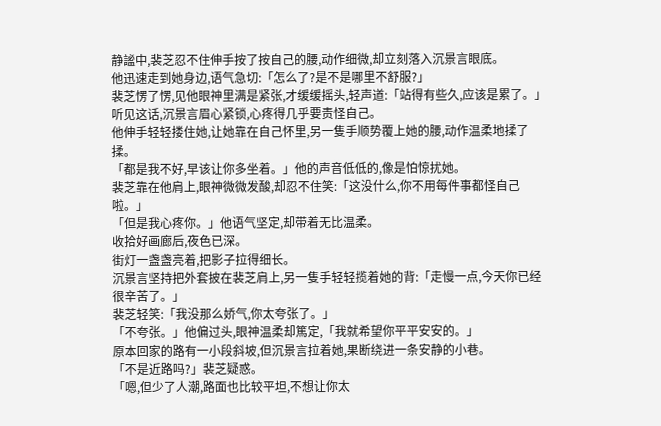静謐中,裴芝忍不住伸手按了按自己的腰,动作细微,却立刻落入沉景言眼底。
他迅速走到她身边,语气急切:「怎么了?是不是哪里不舒服?」
裴芝愣了愣,见他眼神里满是紧张,才缓缓摇头,轻声道:「站得有些久,应该是累了。」
听见这话,沉景言眉心紧锁,心疼得几乎要责怪自己。
他伸手轻轻搂住她,让她靠在自己怀里,另一隻手顺势覆上她的腰,动作温柔地揉了揉。
「都是我不好,早该让你多坐着。」他的声音低低的,像是怕惊扰她。
裴芝靠在他肩上,眼神微微发酸,却忍不住笑:「这没什么,你不用每件事都怪自己啦。」
「但是我心疼你。」他语气坚定,却带着无比温柔。
收拾好画廊后,夜色已深。
街灯一盏盏亮着,把影子拉得细长。
沉景言坚持把外套披在裴芝肩上,另一隻手轻轻揽着她的背:「走慢一点,今天你已经很辛苦了。」
裴芝轻笑:「我没那么娇气,你太夸张了。」
「不夸张。」他偏过头,眼神温柔却篤定,「我就希望你平平安安的。」
原本回家的路有一小段斜坡,但沉景言拉着她,果断绕进一条安静的小巷。
「不是近路吗?」裴芝疑惑。
「嗯,但少了人潮,路面也比较平坦,不想让你太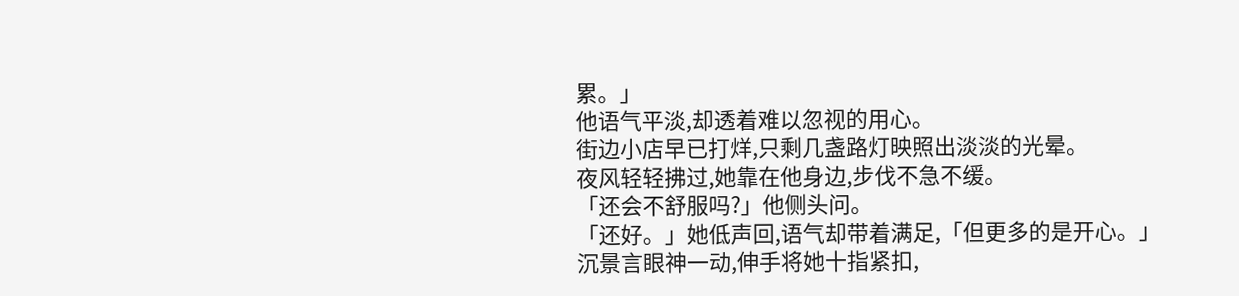累。」
他语气平淡,却透着难以忽视的用心。
街边小店早已打烊,只剩几盏路灯映照出淡淡的光晕。
夜风轻轻拂过,她靠在他身边,步伐不急不缓。
「还会不舒服吗?」他侧头问。
「还好。」她低声回,语气却带着满足,「但更多的是开心。」
沉景言眼神一动,伸手将她十指紧扣,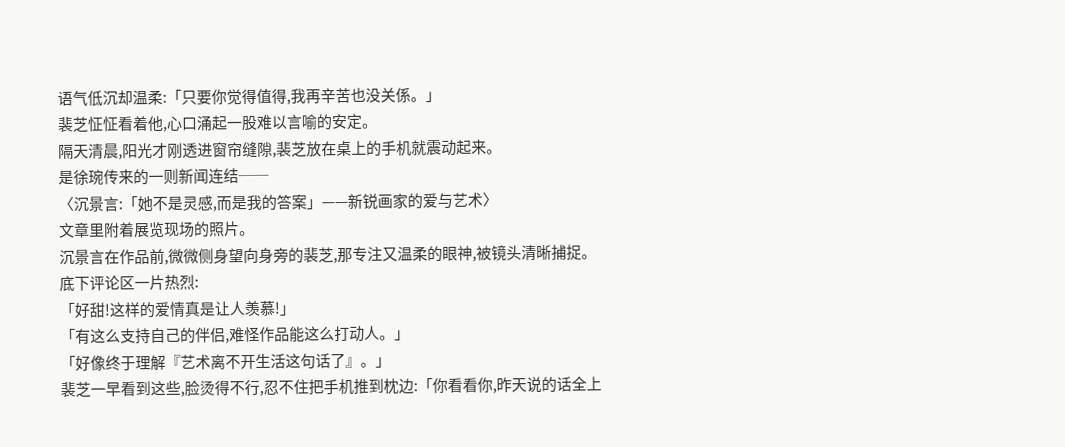语气低沉却温柔:「只要你觉得值得,我再辛苦也没关係。」
裴芝怔怔看着他,心口涌起一股难以言喻的安定。
隔天清晨,阳光才刚透进窗帘缝隙,裴芝放在桌上的手机就震动起来。
是徐琬传来的一则新闻连结──
〈沉景言:「她不是灵感,而是我的答案」——新锐画家的爱与艺术〉
文章里附着展览现场的照片。
沉景言在作品前,微微侧身望向身旁的裴芝,那专注又温柔的眼神,被镜头清晰捕捉。
底下评论区一片热烈:
「好甜!这样的爱情真是让人羡慕!」
「有这么支持自己的伴侣,难怪作品能这么打动人。」
「好像终于理解『艺术离不开生活这句话了』。」
裴芝一早看到这些,脸烫得不行,忍不住把手机推到枕边:「你看看你,昨天说的话全上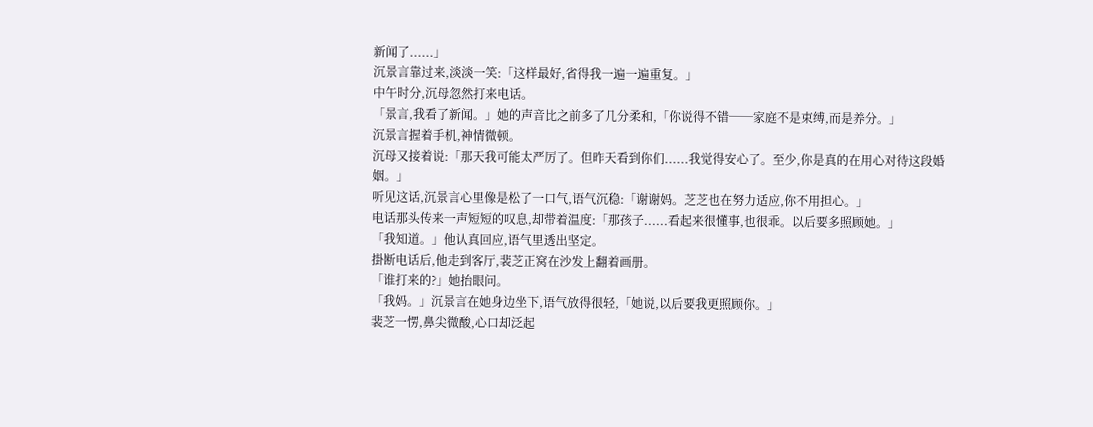新闻了......」
沉景言靠过来,淡淡一笑:「这样最好,省得我一遍一遍重复。」
中午时分,沉母忽然打来电话。
「景言,我看了新闻。」她的声音比之前多了几分柔和,「你说得不错──家庭不是束缚,而是养分。」
沉景言握着手机,神情微顿。
沉母又接着说:「那天我可能太严厉了。但昨天看到你们......我觉得安心了。至少,你是真的在用心对待这段婚姻。」
听见这话,沉景言心里像是松了一口气,语气沉稳:「谢谢妈。芝芝也在努力适应,你不用担心。」
电话那头传来一声短短的叹息,却带着温度:「那孩子......看起来很懂事,也很乖。以后要多照顾她。」
「我知道。」他认真回应,语气里透出坚定。
掛断电话后,他走到客厅,裴芝正窝在沙发上翻着画册。
「谁打来的?」她抬眼问。
「我妈。」沉景言在她身边坐下,语气放得很轻,「她说,以后要我更照顾你。」
裴芝一愣,鼻尖微酸,心口却泛起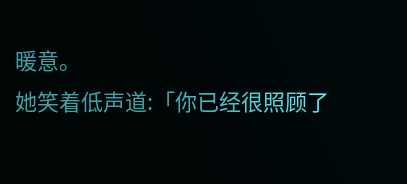暖意。
她笑着低声道:「你已经很照顾了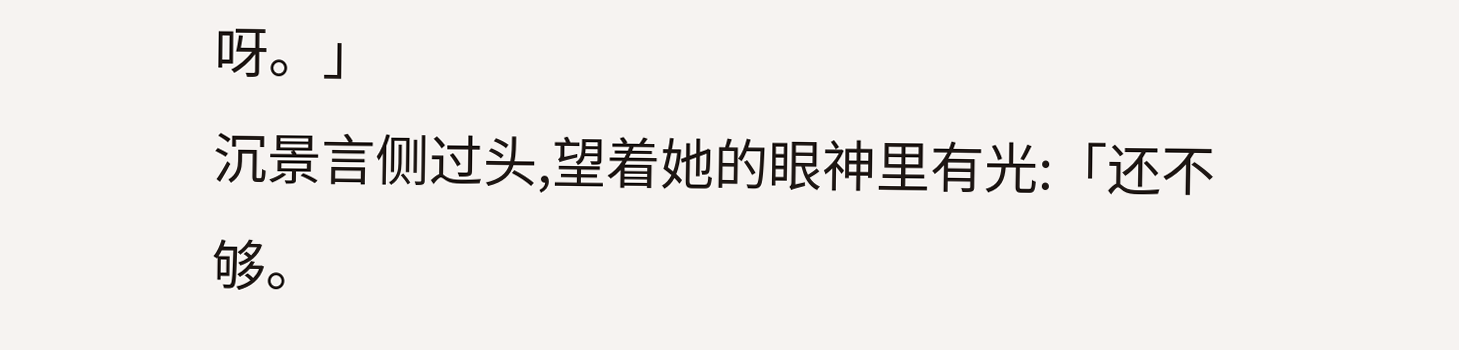呀。」
沉景言侧过头,望着她的眼神里有光:「还不够。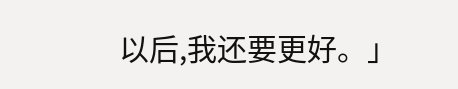以后,我还要更好。」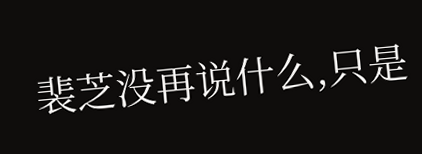裴芝没再说什么,只是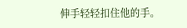伸手轻轻扣住他的手。